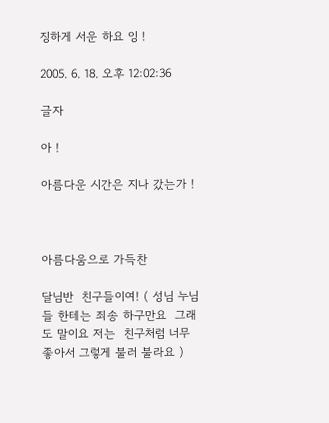징하게 서운 하요 잉 !

2005. 6. 18. 오후 12:02:36

글자

아 !

아름다운 시간은 지나 갔는가 !



아름다움으로 가득찬

달님반  친구들이여! ( 성님 누님들 한테는 죄송 하구만요  그래도 말이요 저는  친구처럼 너무 좋아서 그렇게 불러 불라요 )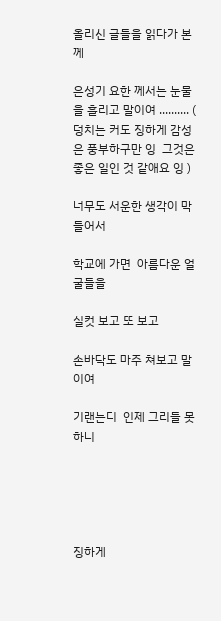올리신 글들을 읽다가 본께

은성기 요한 께서는 눈물을 흘리고 말이여 .......... ( 덩치는 커도 징하게 감성은 풍부하구만 잉  그것은 좋은 일인 것 같애요 잉 )

너무도 서운한 생각이 막 들어서

학교에 가면  아름다운 얼굴들을

실컷 보고 또 보고

손바닥도 마주 쳐보고 말이여

기랜는디  인제 그리들 못하니





징하게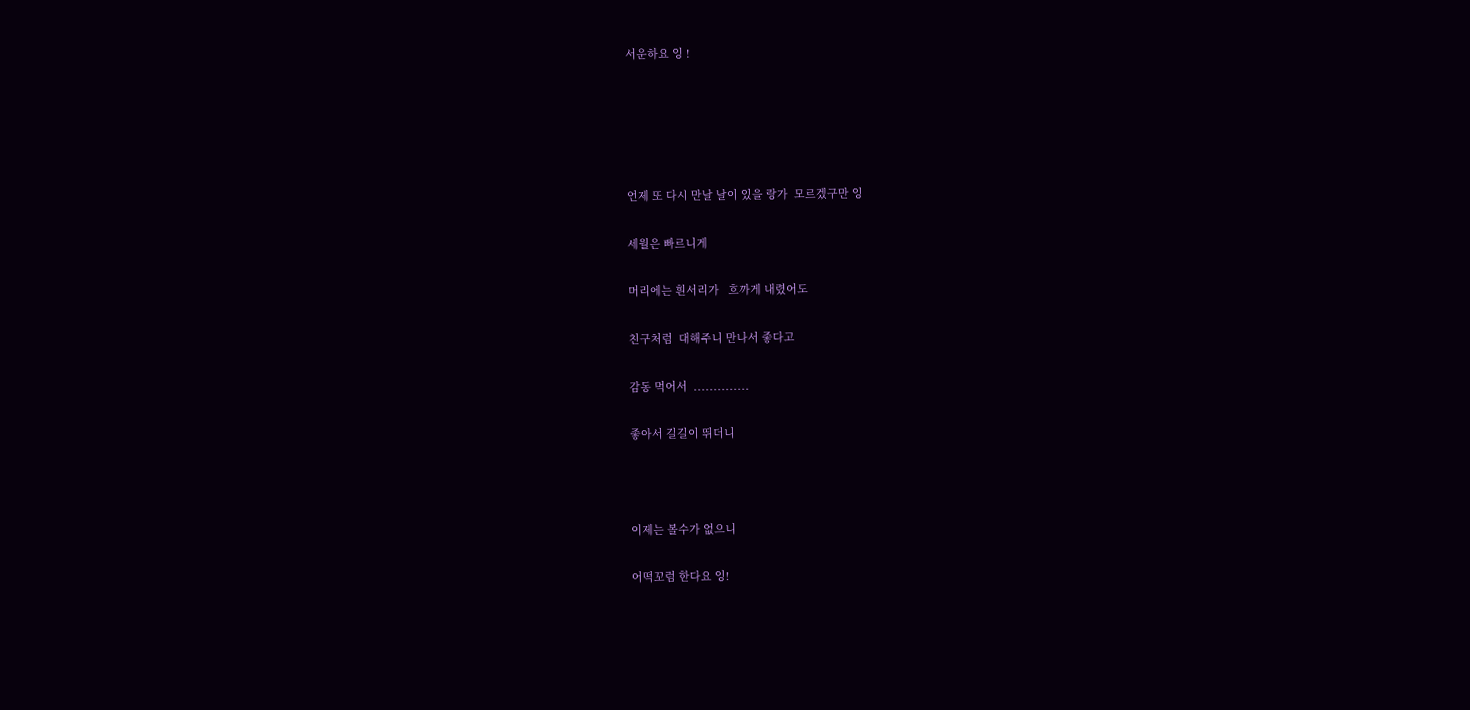서운하요 잉 !





언제 또 다시 만날 날이 있을 랑가  모르겠구만 잉

세월은 빠르니게

머리에는 흰서리가   흐까게 내렸어도

친구처럼  대해주니 만나서 좋다고

감동 먹어서  ..............

좋아서 길길이 뛰더니



이제는 볼수가 없으니

어떡꼬럼 한다요 잉!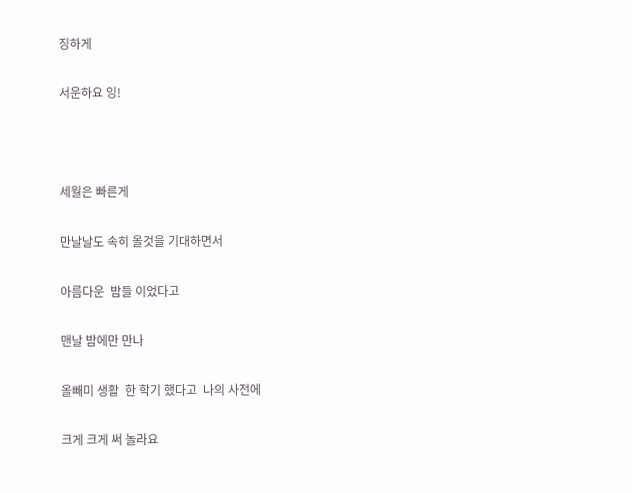징하게

서운하요 잉!



세월은 빠른게

만날날도 속히 올것을 기대하면서

아름다운  밤들 이었다고

맨날 밤에만 만나

올빼미 생활  한 학기 했다고  나의 사전에

크게 크게 써 놀라요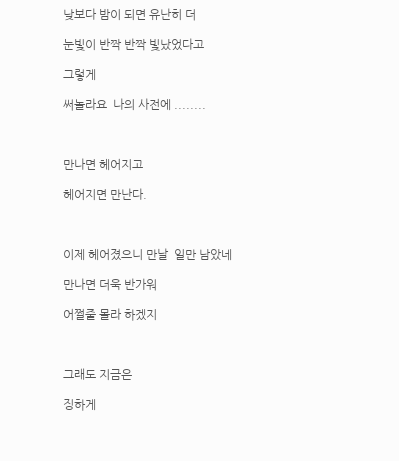낮보다 밤이 되면 유난히 더

눈빛이 반짝 반짝 빛났었다고

그렇게

써놀라요  나의 사전에 ........



만나면 헤어지고

헤어지면 만난다.



이제 헤어졌으니 만날  일만 남았네

만나면 더욱 반가워

어쩔줄 몰라 하겠지



그래도 지금은

징하게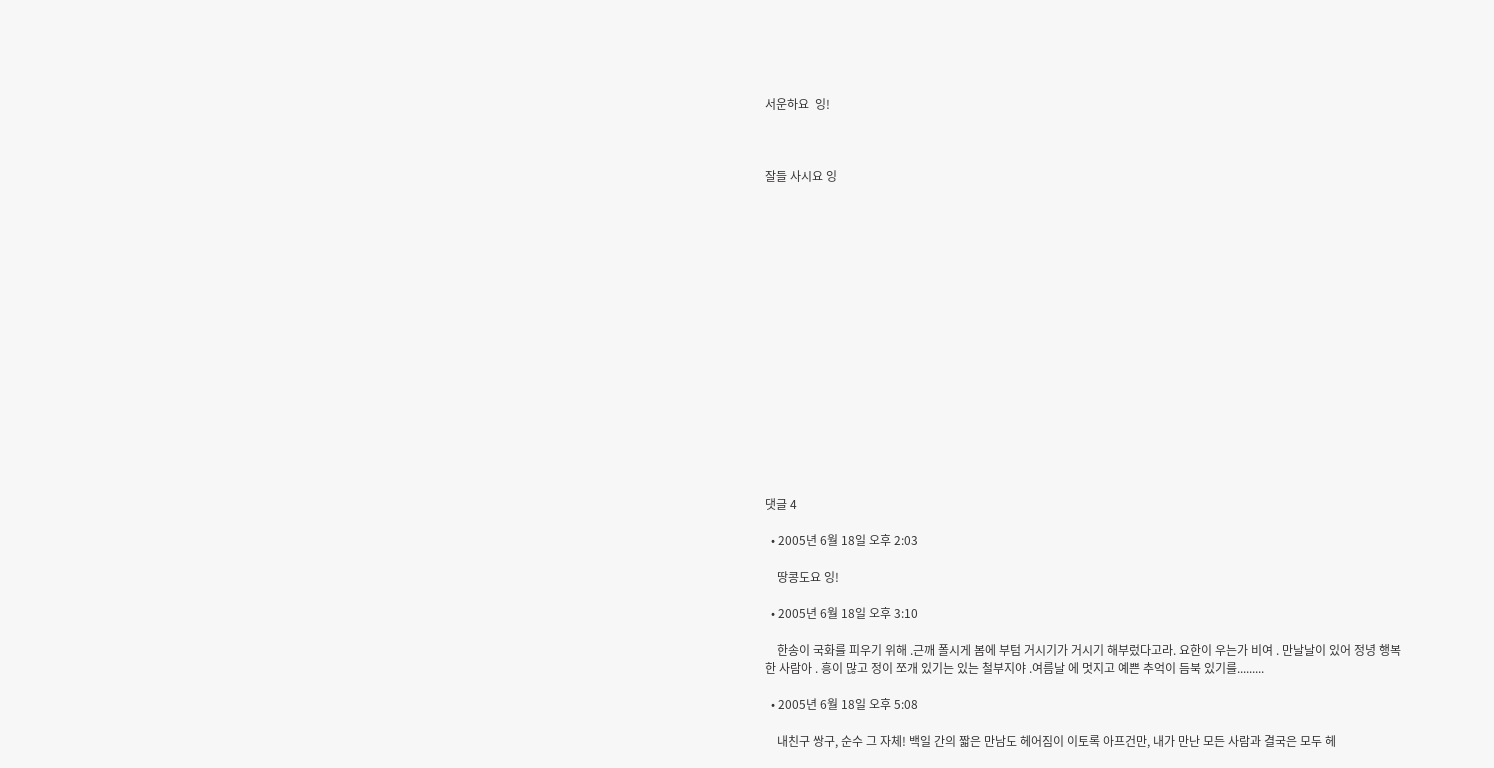서운하요  잉!



잘들 사시요 잉

















댓글 4

  • 2005년 6월 18일 오후 2:03

    땅콩도요 잉!

  • 2005년 6월 18일 오후 3:10

    한송이 국화를 피우기 위해 .근깨 폴시게 봄에 부텀 거시기가 거시기 해부렀다고라. 요한이 우는가 비여 . 만날날이 있어 정녕 행복한 사람아 . 흥이 많고 정이 쪼개 있기는 있는 철부지야 .여름날 에 멋지고 예쁜 추억이 듬북 있기를.........

  • 2005년 6월 18일 오후 5:08

    내친구 쌍구, 순수 그 자체! 백일 간의 짧은 만남도 헤어짐이 이토록 아프건만, 내가 만난 모든 사람과 결국은 모두 헤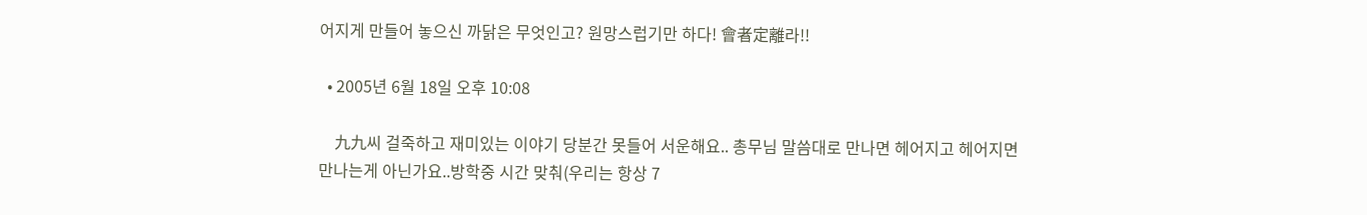어지게 만들어 놓으신 까닭은 무엇인고? 원망스럽기만 하다! 會者定離라!!

  • 2005년 6월 18일 오후 10:08

    九九씨 걸죽하고 재미있는 이야기 당분간 못들어 서운해요.. 총무님 말씀대로 만나면 헤어지고 헤어지면 만나는게 아닌가요..방학중 시간 맞춰(우리는 항상 7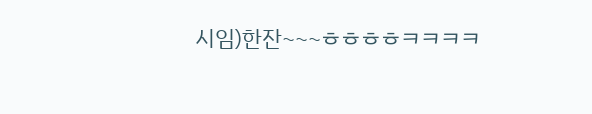시임)한잔~~~ㅎㅎㅎㅎㅋㅋㅋㅋ